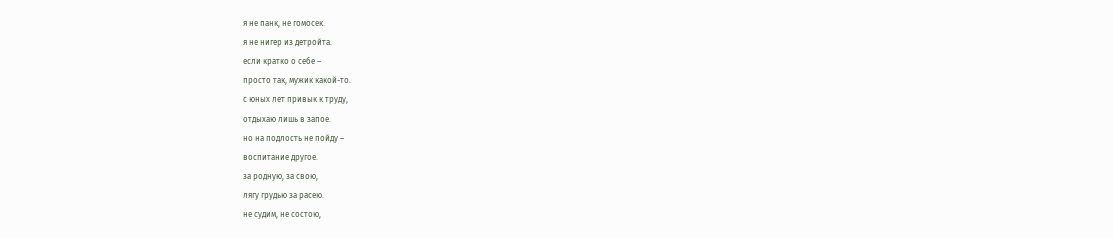я не панк, не гомосек.
я не нигер из детройта.
если кратко о себе –
просто так, мужик какой-то.
с юных лет привык к труду,
отдыхаю лишь в запое.
но на подлость не пойду –
воспитание другое.
за родную, за свою,
лягу грудью за расею.
не судим, не состою,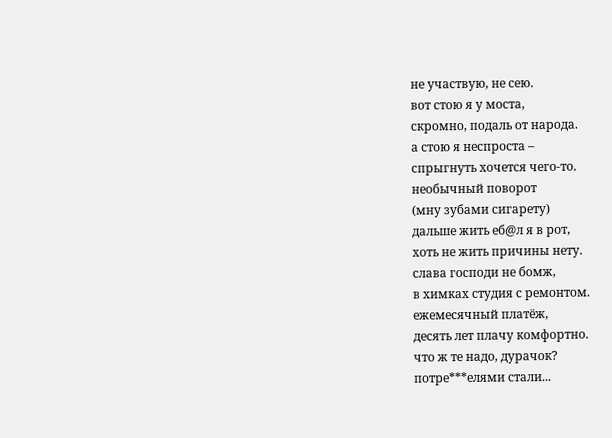не участвую, не сею.
вот стою я у моста,
скромно, подаль от народа.
а стою я неспроста –
спрыгнуть хочется чего-то.
необычный поворот
(мну зубами сигарету)
дальше жить еб@л я в рот,
хоть не жить причины нету.
слава господи не бомж,
в химках студия с ремонтом.
ежемесячный платёж,
десять лет плачу комфортно.
что ж те надо, дурачок?
потре***елями стали...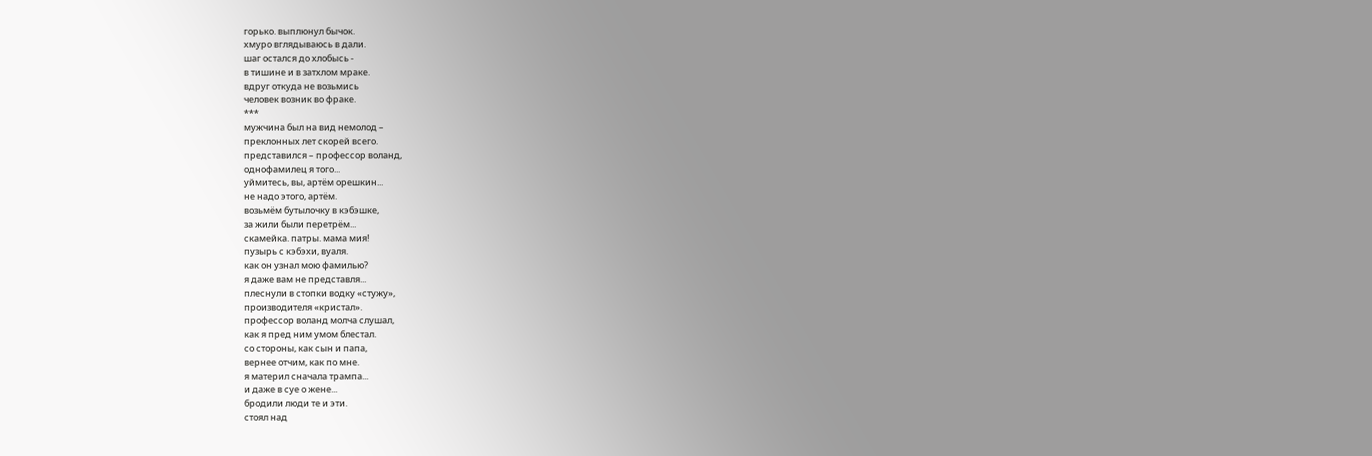горько. выплюнул бычок.
хмуро вглядываюсь в дали.
шаг остался до хлобысь -
в тишине и в затхлом мраке.
вдруг откуда не возьмись
человек возник во фраке.
***
мужчина был на вид немолод –
преклонных лет скорей всего.
представился – профессор воланд,
однофамилец я того...
уймитесь, вы, артём орешкин...
не надо этого, артём.
возьмём бутылочку в кэбэшке,
за жили были перетрём...
скамейка. патры. мама мия!
пузырь с кэбэхи, вуаля.
как он узнал мою фамилью?
я даже вам не представля...
плеснули в стопки водку «стужу»,
производителя «кристал».
профессор воланд молча слушал,
как я пред ним умом блестал.
со стороны, как сын и папа,
вернее отчим, как по мне.
я материл сначала трампа...
и даже в суе о жене...
бродили люди те и эти.
стоял над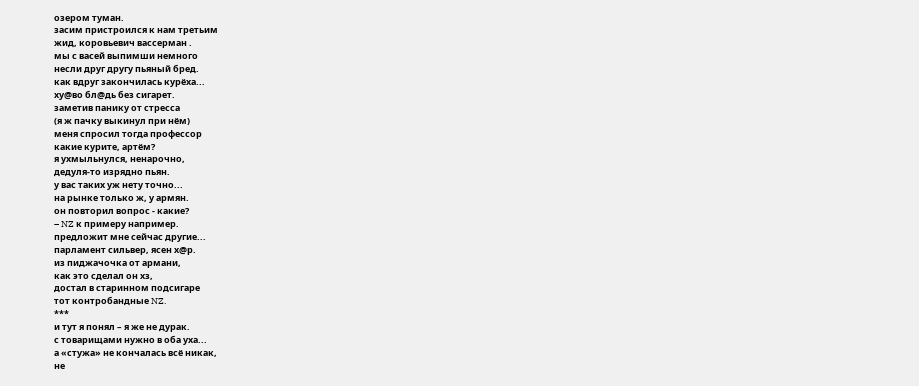озером туман.
засим пристроился к нам третьим
жид, коровьевич вассерман .
мы с васей выпимши немного
несли друг другу пьяный бред.
как вдруг закончилась курёха...
ху@во бл@дь без сигарет.
заметив панику от стресса
(я ж пачку выкинул при нём)
меня спросил тогда профессор
какие курите, артём?
я ухмыльнулся, ненарочно,
дедуля-то изрядно пьян.
у вас таких уж нету точно...
на рынке только ж, у армян.
он повторил вопрос - какие?
– NZ к примеру например.
предложит мне сейчас другие...
парламент сильвер, ясен х@р.
из пиджачочка от армани,
как это сделал он хз,
достал в старинном подсигаре
тот контробандные NZ.
***
и тут я понял – я же не дурак.
с товарищами нужно в оба уха...
а «стужа» не кончалась всё никак,
не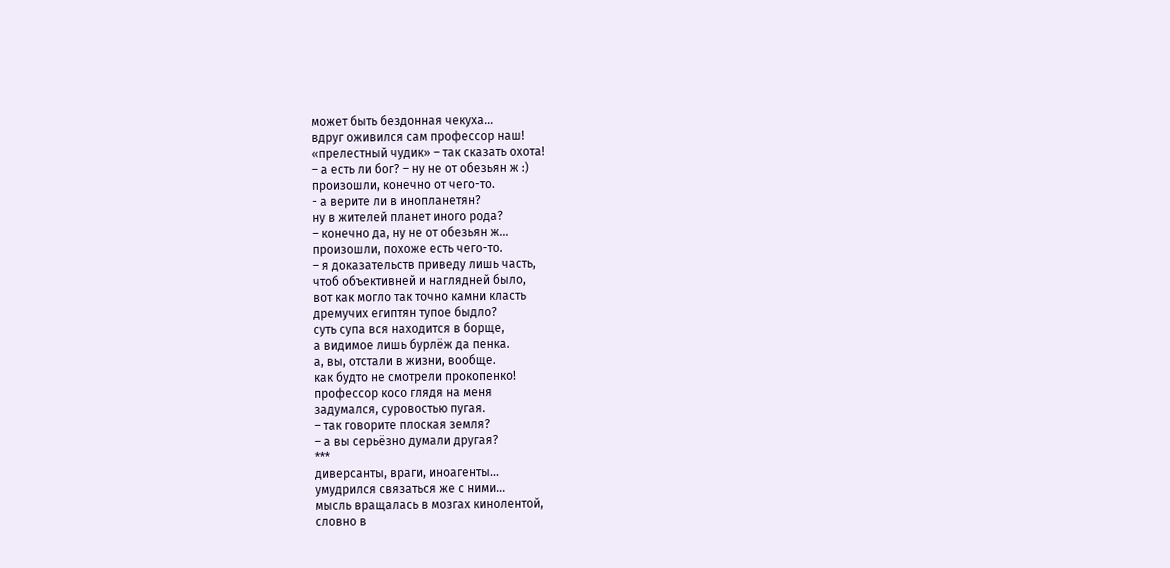может быть бездонная чекуха...
вдруг оживился сам профессор наш!
«прелестный чудик» – так сказать охота!
– а есть ли бог? – ну не от обезьян ж :)
произошли, конечно от чего-то.
- а верите ли в инопланетян?
ну в жителей планет иного рода?
– конечно да, ну не от обезьян ж...
произошли, похоже есть чего-то.
– я доказательств приведу лишь часть,
чтоб объективней и наглядней было,
вот как могло так точно камни класть
дремучих египтян тупое быдло?
суть супа вся находится в борще,
а видимое лишь бурлёж да пенка.
а, вы, отстали в жизни, вообще.
как будто не смотрели прокопенко!
профессор косо глядя на меня
задумался, суровостью пугая.
– так говорите плоская земля?
– а вы серьёзно думали другая?
***
диверсанты, враги, иноагенты...
умудрился связаться же с ними...
мысль вращалась в мозгах кинолентой,
словно в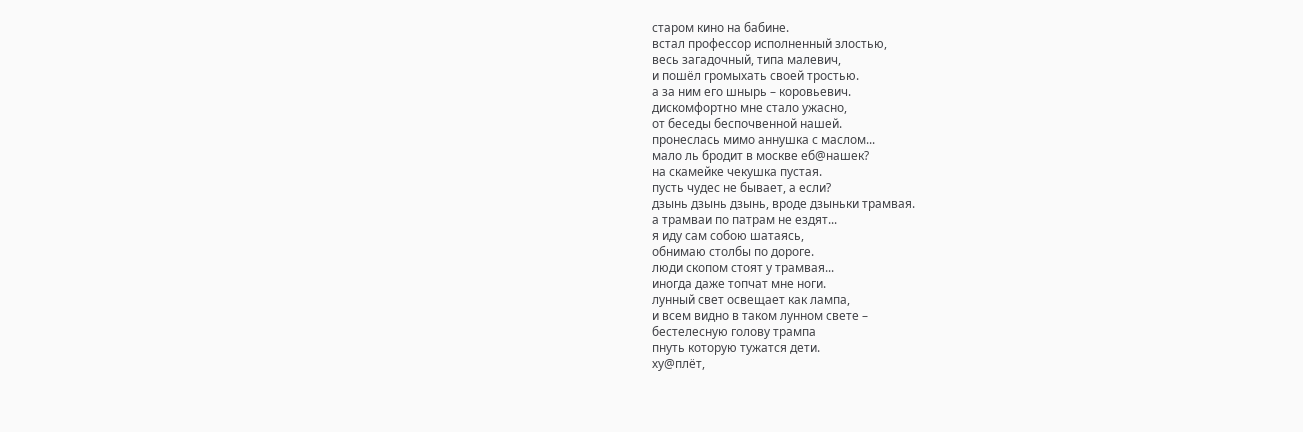старом кино на бабине.
встал профессор исполненный злостью,
весь загадочный, типа малевич,
и пошёл громыхать своей тростью.
а за ним его шнырь – коровьевич.
дискомфортно мне стало ужасно,
от беседы беспочвенной нашей.
пронеслась мимо аннушка с маслом...
мало ль бродит в москве еб@нашек?
на скамейке чекушка пустая.
пусть чудес не бывает, а если?
дзынь дзынь дзынь, вроде дзыньки трамвая.
а трамваи по патрам не ездят...
я иду сам собою шатаясь,
обнимаю столбы по дороге.
люди скопом стоят у трамвая...
иногда даже топчат мне ноги.
лунный свет освещает как лампа,
и всем видно в таком лунном свете –
бестелесную голову трампа
пнуть которую тужатся дети.
ху@плёт,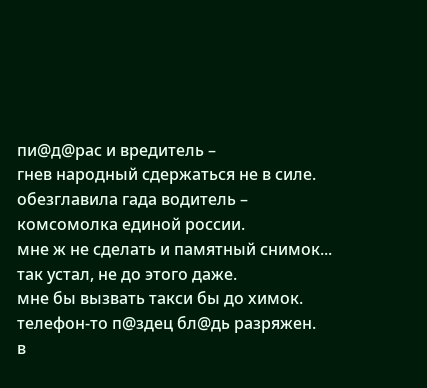пи@д@рас и вредитель –
гнев народный сдержаться не в силе.
обезглавила гада водитель –
комсомолка единой россии.
мне ж не сделать и памятный снимок...
так устал, не до этого даже.
мне бы вызвать такси бы до химок.
телефон-то п@здец бл@дь разряжен.
в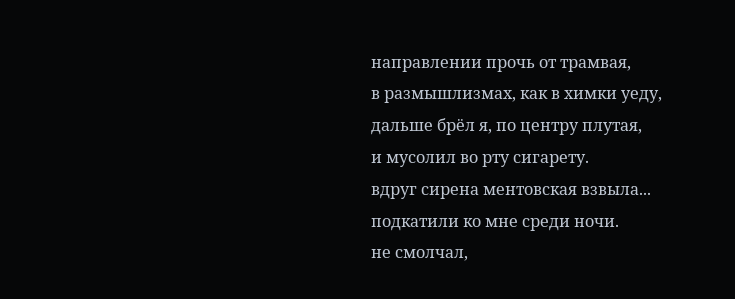направлении прочь от трамвая,
в размышлизмах, как в химки уеду,
дальше брёл я, по центру плутая,
и мусолил во рту сигарету.
вдруг сирена ментовская взвыла...
подкатили ко мне среди ночи.
не смолчал,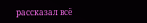рассказал всё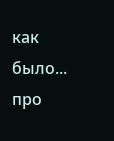как было...
про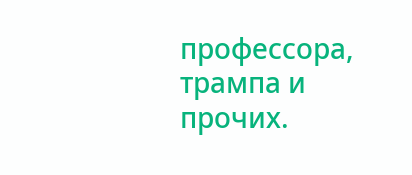профессора, трампа и прочих.